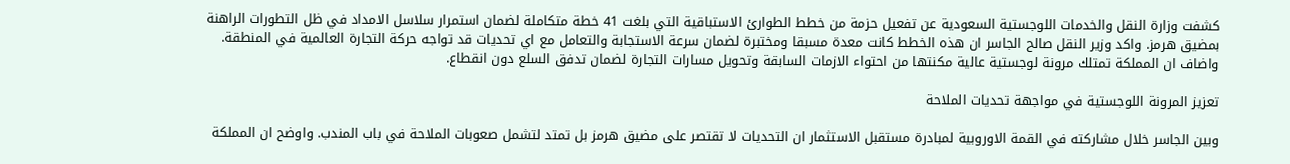كشفت وزارة النقل والخدمات اللوجستية السعودية عن تفعيل حزمة من خطط الطوارئ الاستباقية التي بلغت 41 خطة متكاملة لضمان استمرار سلاسل الامداد في ظل التطورات الراهنة بمضيق هرمز. واكد وزير النقل صالح الجاسر ان هذه الخطط كانت معدة مسبقا ومختبرة لضمان سرعة الاستجابة والتعامل مع اي تحديات قد تواجه حركة التجارة العالمية في المنطقة. واضاف ان المملكة تمتلك مرونة لوجستية عالية مكنتها من احتواء الازمات السابقة وتحويل مسارات التجارة لضمان تدفق السلع دون انقطاع.

تعزيز المرونة اللوجستية في مواجهة تحديات الملاحة

وبين الجاسر خلال مشاركته في القمة الاوروبية لمبادرة مستقبل الاستثمار ان التحديات لا تقتصر على مضيق هرمز بل تمتد لتشمل صعوبات الملاحة في باب المندب. واوضح ان المملكة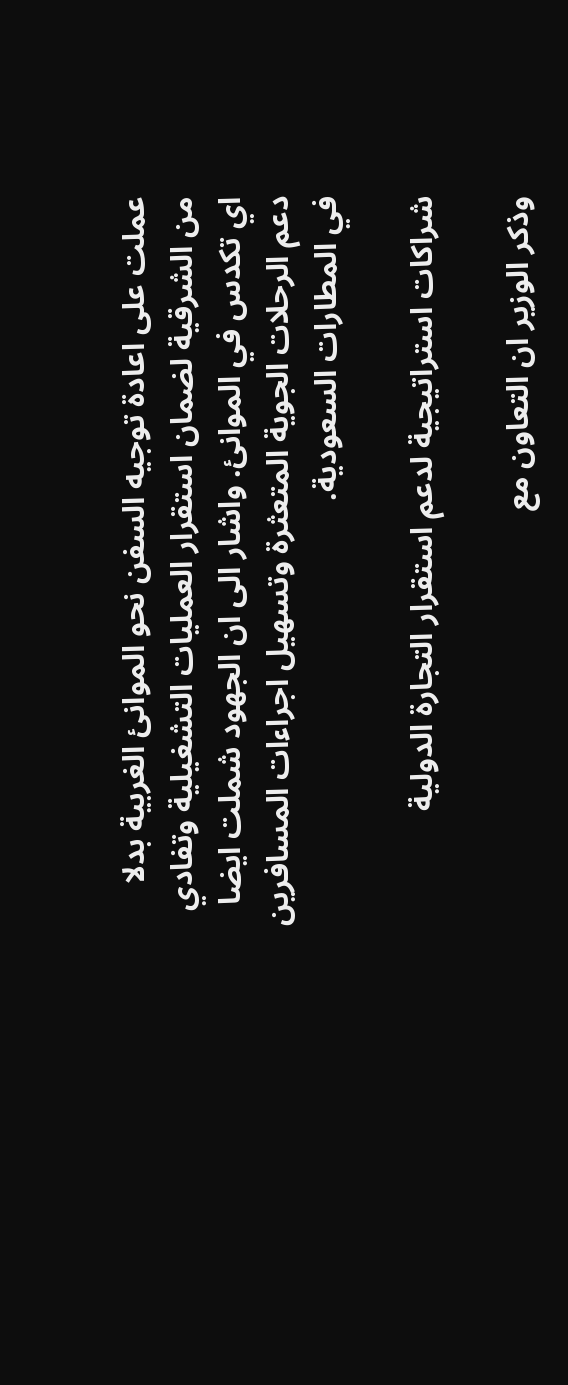عملت على اعادة توجيه السفن نحو الموانئ الغربية بدلا من الشرقية لضمان استقرار العمليات التشغيلية وتفادي اي تكدس في الموانئ. واشار الى ان الجهود شملت ايضا دعم الرحلات الجوية المتعثرة وتسهيل اجراءات المسافرين في المطارات السعودية.

شراكات استراتيجية لدعم استقرار التجارة الدولية

وذكر الوزير ان التعاون مع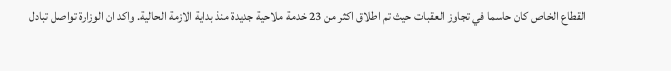القطاع الخاص كان حاسما في تجاوز العقبات حيث تم اطلاق اكثر من 23 خدمة ملاحية جديدة منذ بداية الازمة الحالية. واكد ان الوزارة تواصل تبادل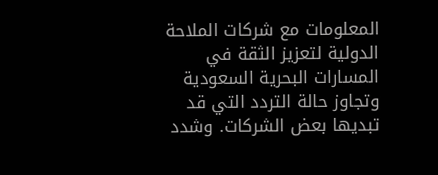المعلومات مع شركات الملاحة الدولية لتعزيز الثقة في المسارات البحرية السعودية وتجاوز حالة التردد التي قد تبديها بعض الشركات. وشدد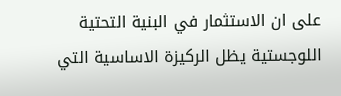على ان الاستثمار في البنية التحتية اللوجستية يظل الركيزة الاساسية التي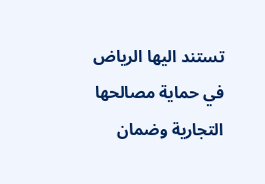تستند اليها الرياض في حماية مصالحها التجارية وضمان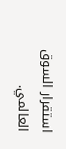استقرار السوق العالمي.